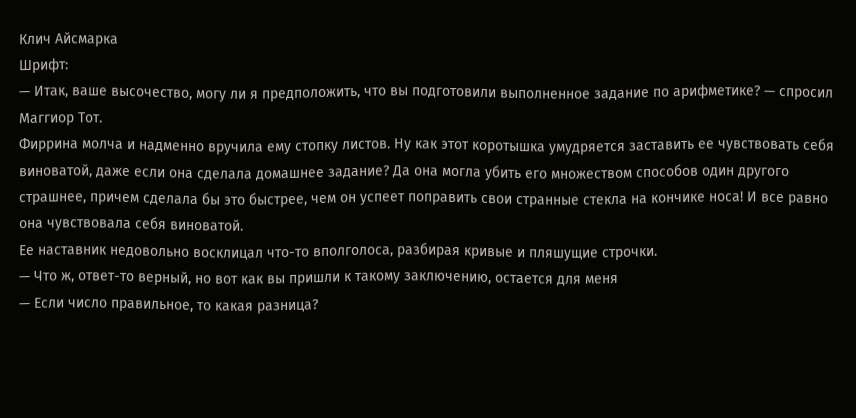Клич Айсмарка
Шрифт:
— Итак, ваше высочество, могу ли я предположить, что вы подготовили выполненное задание по арифметике? — спросил Маггиор Тот.
Фиррина молча и надменно вручила ему стопку листов. Ну как этот коротышка умудряется заставить ее чувствовать себя виноватой, даже если она сделала домашнее задание? Да она могла убить его множеством способов один другого страшнее, причем сделала бы это быстрее, чем он успеет поправить свои странные стекла на кончике носа! И все равно она чувствовала себя виноватой.
Ее наставник недовольно восклицал что-то вполголоса, разбирая кривые и пляшущие строчки.
— Что ж, ответ-то верный, но вот как вы пришли к такому заключению, остается для меня
— Если число правильное, то какая разница?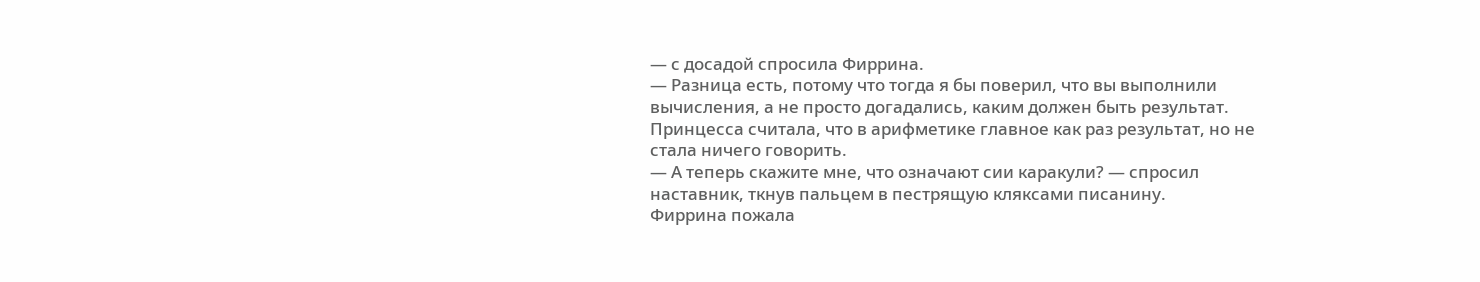— с досадой спросила Фиррина.
— Разница есть, потому что тогда я бы поверил, что вы выполнили вычисления, а не просто догадались, каким должен быть результат.
Принцесса считала, что в арифметике главное как раз результат, но не стала ничего говорить.
— А теперь скажите мне, что означают сии каракули? — спросил наставник, ткнув пальцем в пестрящую кляксами писанину.
Фиррина пожала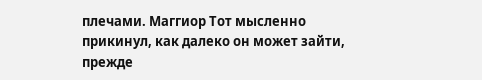плечами. Маггиор Тот мысленно прикинул, как далеко он может зайти, прежде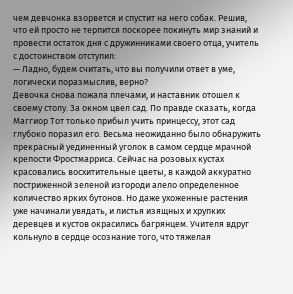чем девчонка взорвется и спустит на него собак. Решив, что ей просто не терпится поскорее покинуть мир знаний и провести остаток дня с дружинниками своего отца, учитель с достоинством отступил:
— Ладно, будем считать, что вы получили ответ в уме, логически поразмыслив, верно?
Девочка снова пожала плечами, и наставник отошел к своему столу. За окном цвел сад. По правде сказать, когда Маггиор Тот только прибыл учить принцессу, этот сад глубоко поразил его. Весьма неожиданно было обнаружить прекрасный уединенный уголок в самом сердце мрачной крепости Фростмарриса. Сейчас на розовых кустах красовались восхитительные цветы, в каждой аккуратно постриженной зеленой изгороди алело определенное количество ярких бутонов. Но даже ухоженные растения уже начинали увядать, и листья изящных и хрупких деревцев и кустов окрасились багрянцем. Учителя вдруг кольнуло в сердце осознание того, что тяжелая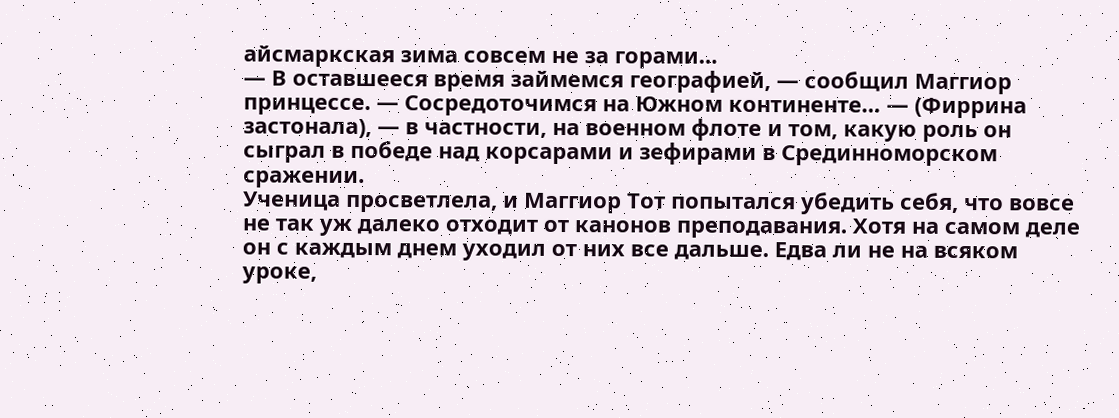айсмаркская зима совсем не за горами…
— В оставшееся время займемся географией, — сообщил Маггиор принцессе. — Сосредоточимся на Южном континенте… — (Фиррина застонала), — в частности, на военном флоте и том, какую роль он сыграл в победе над корсарами и зефирами в Срединноморском сражении.
Ученица просветлела, и Маггиор Тот попытался убедить себя, что вовсе не так уж далеко отходит от канонов преподавания. Хотя на самом деле он с каждым днем уходил от них все дальше. Едва ли не на всяком уроке,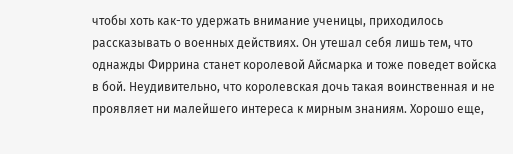чтобы хоть как-то удержать внимание ученицы, приходилось рассказывать о военных действиях. Он утешал себя лишь тем, что однажды Фиррина станет королевой Айсмарка и тоже поведет войска в бой. Неудивительно, что королевская дочь такая воинственная и не проявляет ни малейшего интереса к мирным знаниям. Хорошо еще,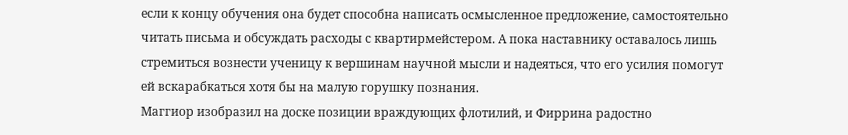если к концу обучения она будет способна написать осмысленное предложение, самостоятельно читать письма и обсуждать расходы с квартирмейстером. А пока наставнику оставалось лишь стремиться вознести ученицу к вершинам научной мысли и надеяться, что его усилия помогут ей вскарабкаться хотя бы на малую горушку познания.
Маггиор изобразил на доске позиции враждующих флотилий, и Фиррина радостно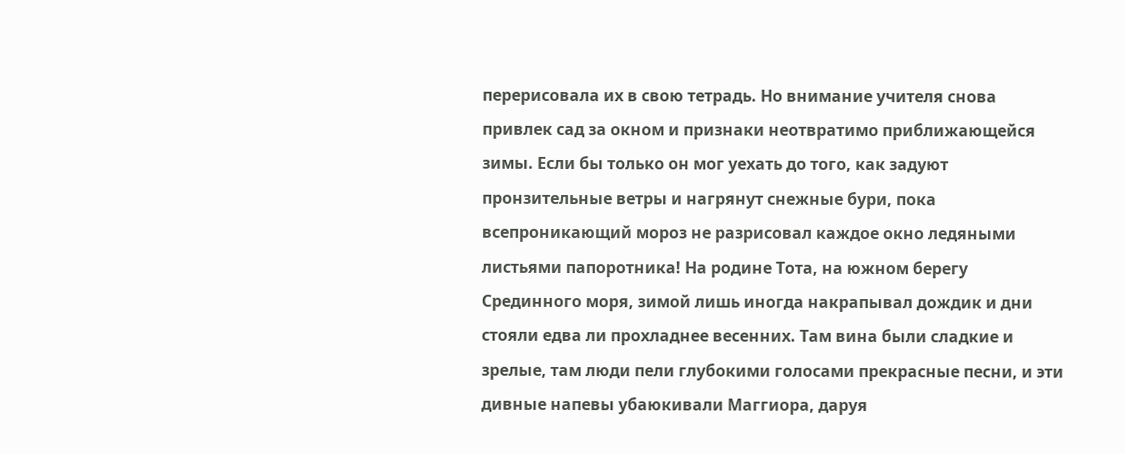перерисовала их в свою тетрадь. Но внимание учителя снова привлек сад за окном и признаки неотвратимо приближающейся зимы. Если бы только он мог уехать до того, как задуют пронзительные ветры и нагрянут снежные бури, пока всепроникающий мороз не разрисовал каждое окно ледяными листьями папоротника! На родине Тота, на южном берегу Срединного моря, зимой лишь иногда накрапывал дождик и дни стояли едва ли прохладнее весенних. Там вина были сладкие и зрелые, там люди пели глубокими голосами прекрасные песни, и эти дивные напевы убаюкивали Маггиора, даруя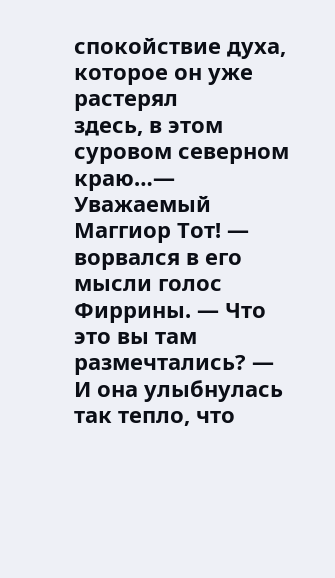спокойствие духа, которое он уже растерял
здесь, в этом суровом северном краю…— Уважаемый Маггиор Тот! — ворвался в его мысли голос Фиррины. — Что это вы там размечтались? — И она улыбнулась так тепло, что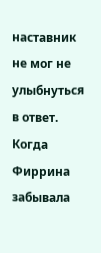наставник не мог не улыбнуться в ответ.
Когда Фиррина забывала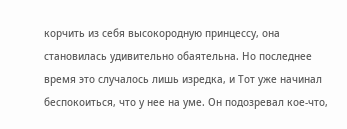корчить из себя высокородную принцессу, она становилась удивительно обаятельна. Но последнее время это случалось лишь изредка, и Тот уже начинал беспокоиться, что у нее на уме. Он подозревал кое-что,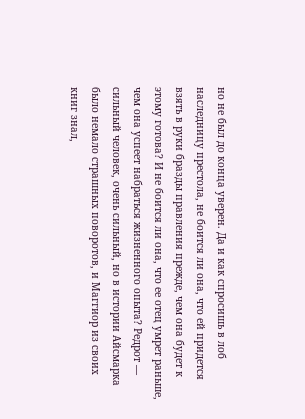но не был до конца уверен. Да и как спросишь в лоб наследницу престола, не боится ли она, что ей придется взять в руки бразды правления прежде, чем она будет к этому готова? И не боится ли она, что ее отец умрет раньше, чем она успеет набраться жизненного опыта? Редрот — сильный человек, очень сильный, но в истории Айсмарка было немало страшных поворотов, и Маггиор из своих книг знал,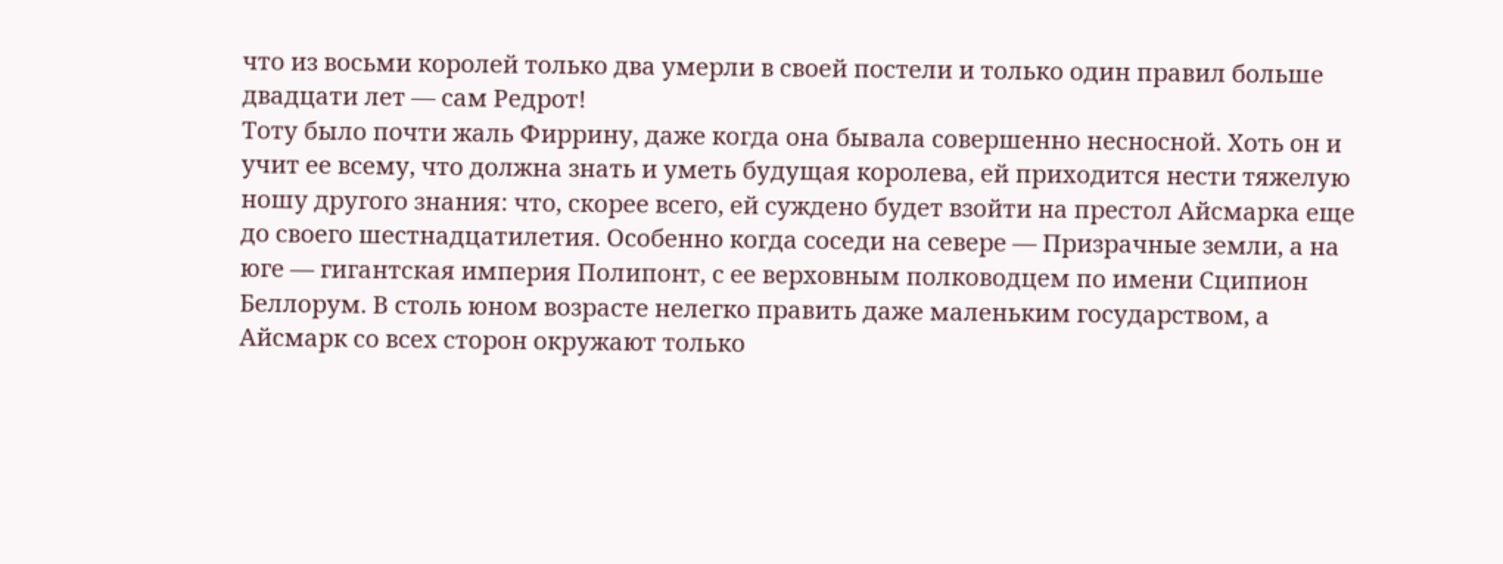что из восьми королей только два умерли в своей постели и только один правил больше двадцати лет — сам Редрот!
Тоту было почти жаль Фиррину, даже когда она бывала совершенно несносной. Хоть он и учит ее всему, что должна знать и уметь будущая королева, ей приходится нести тяжелую ношу другого знания: что, скорее всего, ей суждено будет взойти на престол Айсмарка еще до своего шестнадцатилетия. Особенно когда соседи на севере — Призрачные земли, а на юге — гигантская империя Полипонт, с ее верховным полководцем по имени Сципион Беллорум. В столь юном возрасте нелегко править даже маленьким государством, а Айсмарк со всех сторон окружают только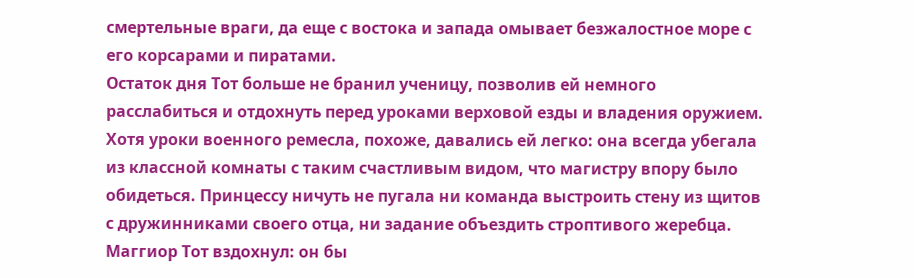смертельные враги, да еще с востока и запада омывает безжалостное море с его корсарами и пиратами.
Остаток дня Тот больше не бранил ученицу, позволив ей немного расслабиться и отдохнуть перед уроками верховой езды и владения оружием. Хотя уроки военного ремесла, похоже, давались ей легко: она всегда убегала из классной комнаты с таким счастливым видом, что магистру впору было обидеться. Принцессу ничуть не пугала ни команда выстроить стену из щитов с дружинниками своего отца, ни задание объездить строптивого жеребца. Маггиор Тот вздохнул: он бы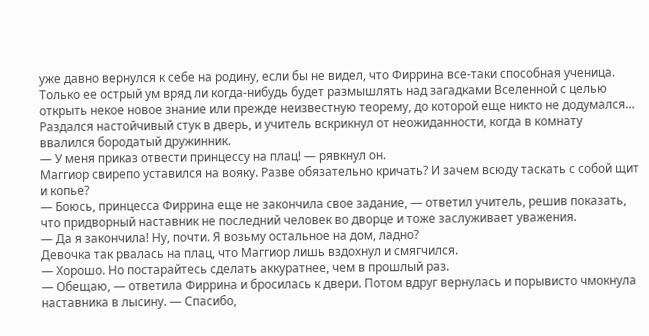уже давно вернулся к себе на родину, если бы не видел, что Фиррина все-таки способная ученица. Только ее острый ум вряд ли когда-нибудь будет размышлять над загадками Вселенной с целью открыть некое новое знание или прежде неизвестную теорему, до которой еще никто не додумался…
Раздался настойчивый стук в дверь, и учитель вскрикнул от неожиданности, когда в комнату ввалился бородатый дружинник.
— У меня приказ отвести принцессу на плац! — рявкнул он.
Маггиор свирепо уставился на вояку. Разве обязательно кричать? И зачем всюду таскать с собой щит и копье?
— Боюсь, принцесса Фиррина еще не закончила свое задание, — ответил учитель, решив показать, что придворный наставник не последний человек во дворце и тоже заслуживает уважения.
— Да я закончила! Ну, почти. Я возьму остальное на дом, ладно?
Девочка так рвалась на плац, что Маггиор лишь вздохнул и смягчился.
— Хорошо. Но постарайтесь сделать аккуратнее, чем в прошлый раз.
— Обещаю, — ответила Фиррина и бросилась к двери. Потом вдруг вернулась и порывисто чмокнула наставника в лысину. — Спасибо,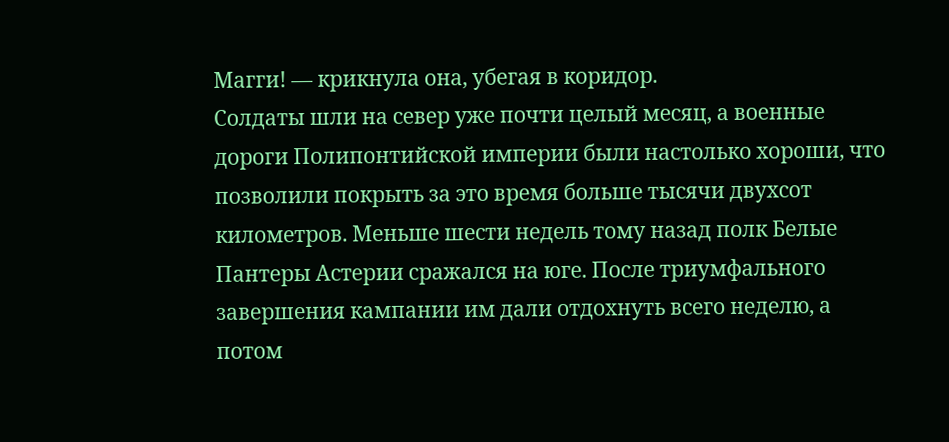Магги! — крикнула она, убегая в коридор.
Солдаты шли на север уже почти целый месяц, а военные дороги Полипонтийской империи были настолько хороши, что позволили покрыть за это время больше тысячи двухсот километров. Меньше шести недель тому назад полк Белые Пантеры Астерии сражался на юге. После триумфального завершения кампании им дали отдохнуть всего неделю, а потом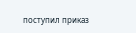поступил приказ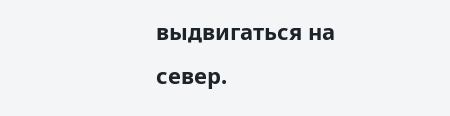выдвигаться на север.